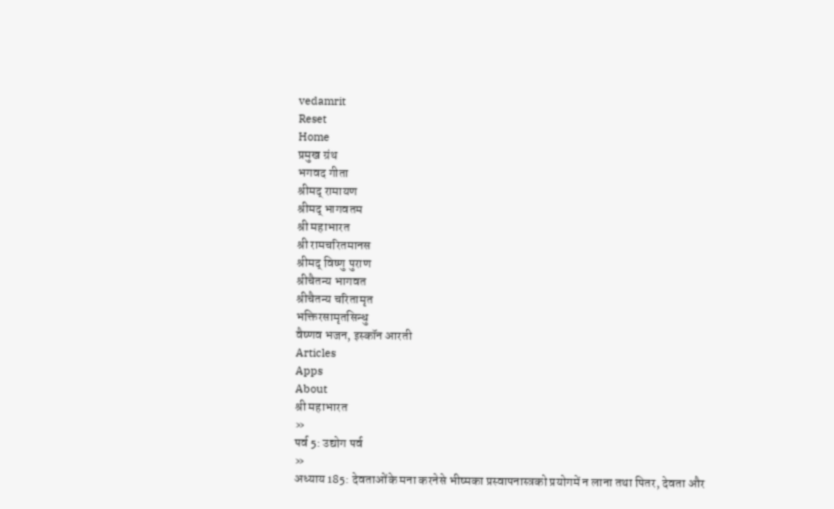vedamrit
Reset
Home
प्रमुख ग्रंथ
भगवद गीता
श्रीमद् रामायण
श्रीमद् भागवतम
श्री महाभारत
श्री रामचरितमानस
श्रीमद् विष्णु पुराण
श्रीचैतन्य भागवत
श्रीचैतन्य चरितामृत
भक्तिरसामृतसिन्धु
वैष्णव भजन, इस्कॉन आरती
Articles
Apps
About
श्री महाभारत
»
पर्व 5: उद्योग पर्व
»
अध्याय 185: देवताओंके मना करनेसे भीष्मका प्रस्वापनास्त्रको प्रयोगमें न लाना तथा पितर, देवता और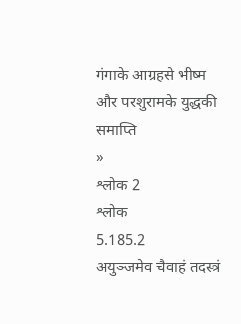गंगाके आग्रहसे भीष्म और परशुरामके युद्धकी समाप्ति
»
श्लोक 2
श्लोक
5.185.2
अयुञ्जमेव चैवाहं तदस्त्रं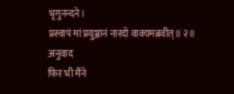भृगुनन्दने।
प्रस्वापं मां प्रयुञ्जानं नारदो वाक्यमब्रवीत्॥ २॥
अनुवाद
फिर भी मैंने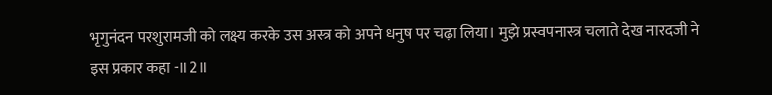भृगुनंदन परशुरामजी को लक्ष्य करके उस अस्त्र को अपने धनुष पर चढ़ा लिया। मुझे प्रस्वपनास्त्र चलाते देख नारदजी ने इस प्रकार कहा -॥2॥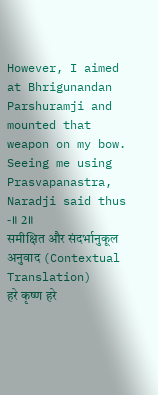However, I aimed at Bhrigunandan Parshuramji and mounted that weapon on my bow. Seeing me using Prasvapanastra, Naradji said thus -॥ 2॥
समीक्षित और संदर्भानुकूल अनुवाद (Contextual Translation)
हरे कृष्ण हरे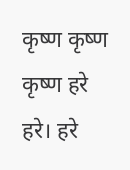कृष्ण कृष्ण कृष्ण हरे हरे। हरे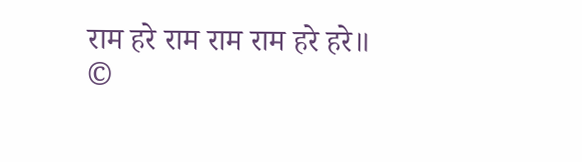राम हरे राम राम राम हरे हरे॥
©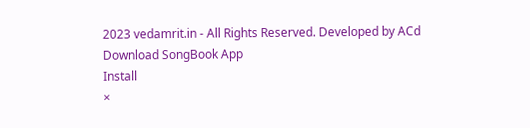2023 vedamrit.in - All Rights Reserved. Developed by ACd
Download SongBook App
Install
×